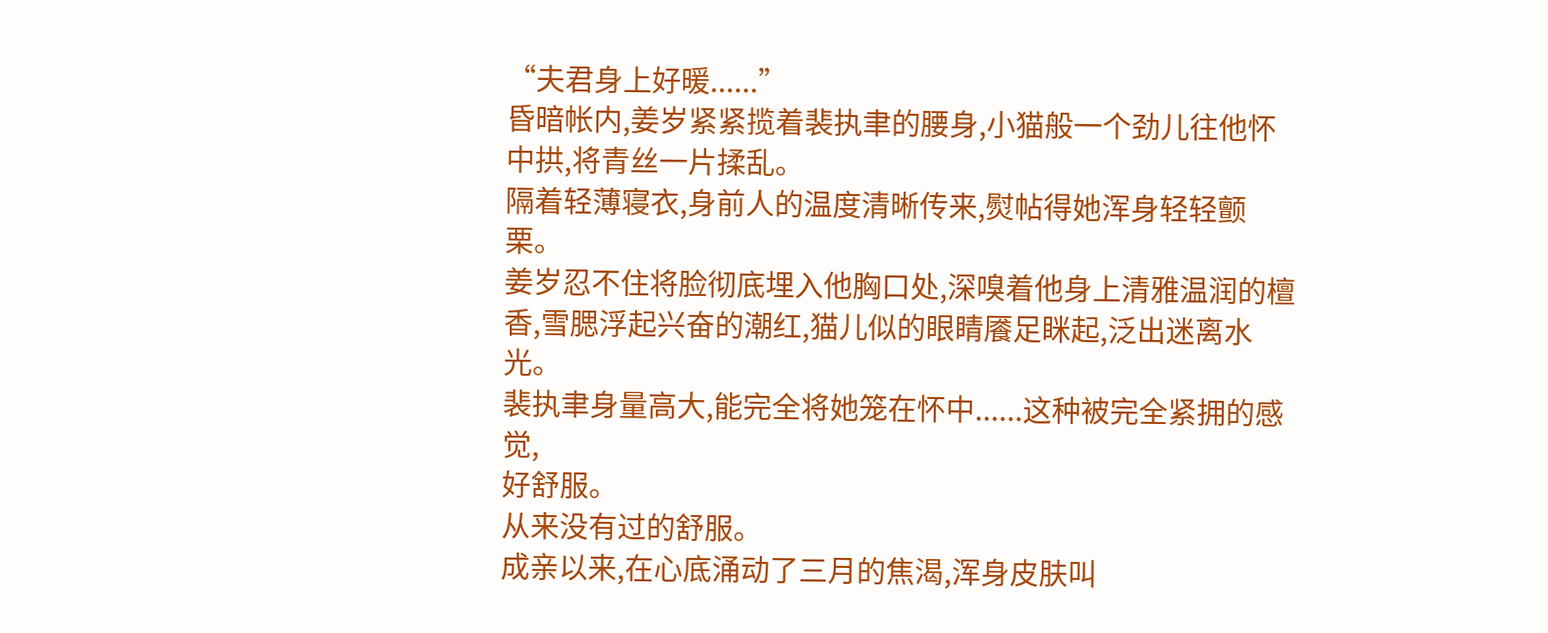“夫君身上好暖......”
昏暗帐内,姜岁紧紧揽着裴执聿的腰身,小猫般一个劲儿往他怀中拱,将青丝一片揉乱。
隔着轻薄寝衣,身前人的温度清晰传来,熨帖得她浑身轻轻颤栗。
姜岁忍不住将脸彻底埋入他胸口处,深嗅着他身上清雅温润的檀香,雪腮浮起兴奋的潮红,猫儿似的眼睛餍足眯起,泛出迷离水光。
裴执聿身量高大,能完全将她笼在怀中......这种被完全紧拥的感觉,
好舒服。
从来没有过的舒服。
成亲以来,在心底涌动了三月的焦渴,浑身皮肤叫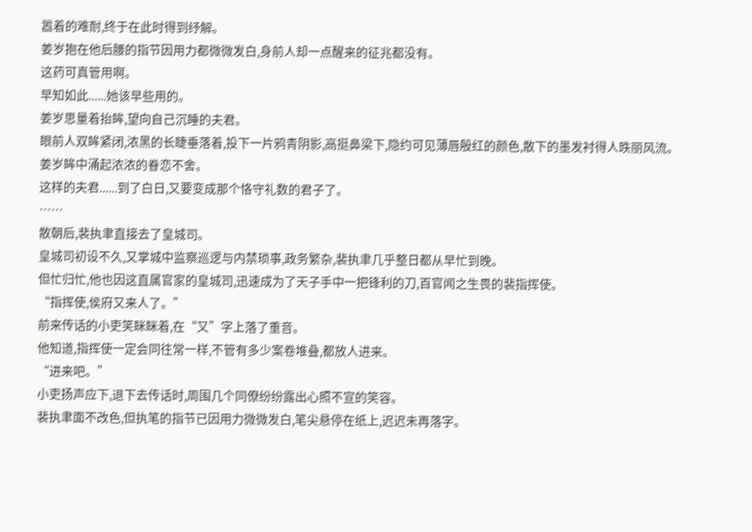嚣着的难耐,终于在此时得到纾解。
姜岁抱在他后腰的指节因用力都微微发白,身前人却一点醒来的征兆都没有。
这药可真管用啊。
早知如此......她该早些用的。
姜岁思量着抬眸,望向自己沉睡的夫君。
眼前人双眸紧闭,浓黑的长睫垂落着,投下一片鸦青阴影,高挺鼻梁下,隐约可见薄唇殷红的颜色,散下的墨发衬得人昳丽风流。
姜岁眸中涌起浓浓的眷恋不舍。
这样的夫君......到了白日,又要变成那个恪守礼数的君子了。
……
散朝后,裴执聿直接去了皇城司。
皇城司初设不久,又掌城中监察巡逻与内禁琐事,政务繁杂,裴执聿几乎整日都从早忙到晚。
但忙归忙,他也因这直属官家的皇城司,迅速成为了天子手中一把锋利的刀,百官闻之生畏的裴指挥使。
“指挥使,侯府又来人了。”
前来传话的小吏笑眯眯着,在“又”字上落了重音。
他知道,指挥使一定会同往常一样,不管有多少案卷堆叠,都放人进来。
“进来吧。”
小吏扬声应下,退下去传话时,周围几个同僚纷纷露出心照不宣的笑容。
裴执聿面不改色,但执笔的指节已因用力微微发白,笔尖悬停在纸上,迟迟未再落字。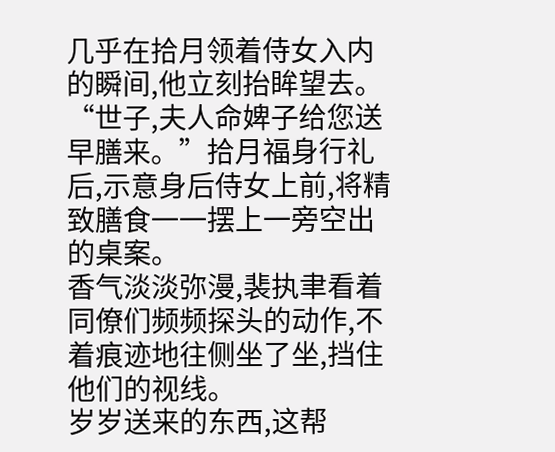几乎在拾月领着侍女入内的瞬间,他立刻抬眸望去。
“世子,夫人命婢子给您送早膳来。”拾月福身行礼后,示意身后侍女上前,将精致膳食一一摆上一旁空出的桌案。
香气淡淡弥漫,裴执聿看着同僚们频频探头的动作,不着痕迹地往侧坐了坐,挡住他们的视线。
岁岁送来的东西,这帮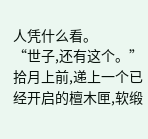人凭什么看。
“世子,还有这个。”
拾月上前,递上一个已经开启的檀木匣,软缎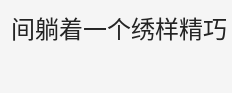间躺着一个绣样精巧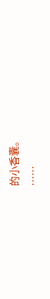的小香囊。
……